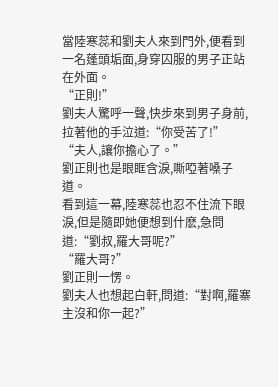當陸寒蕊和劉夫人來到門外,便看到一名蓬頭垢面,身穿囚服的男子正站在外面。
“正則!”
劉夫人驚呼一聲,快步來到男子身前,拉著他的手泣道:“你受苦了!”
“夫人,讓你擔心了。”
劉正則也是眼眶含淚,嘶啞著嗓子道。
看到這一幕,陸寒蕊也忍不住流下眼淚,但是隨即她便想到什麽,急問道:“劉叔,羅大哥呢?”
“羅大哥?”
劉正則一愣。
劉夫人也想起白軒,問道:“對啊,羅寨主沒和你一起?”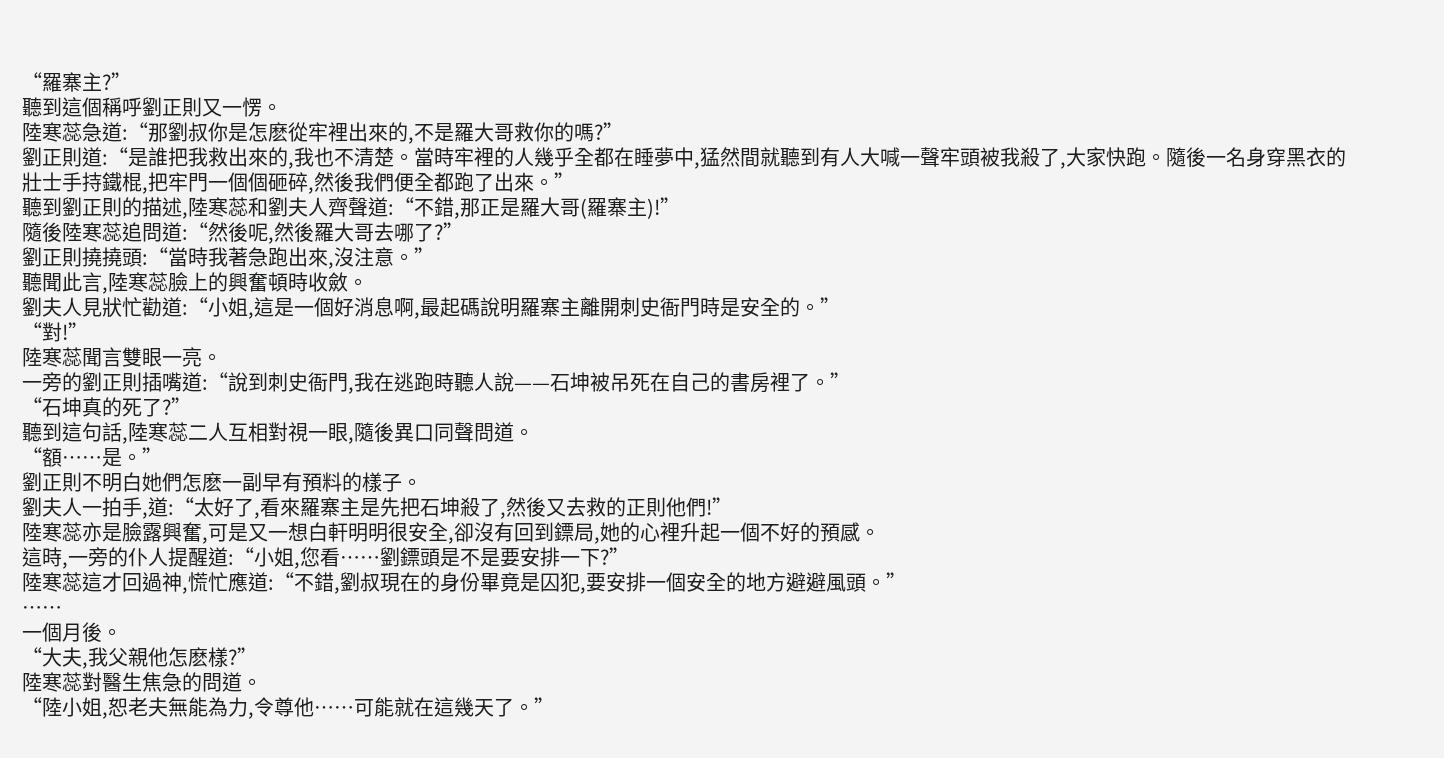“羅寨主?”
聽到這個稱呼劉正則又一愣。
陸寒蕊急道:“那劉叔你是怎麽從牢裡出來的,不是羅大哥救你的嗎?”
劉正則道:“是誰把我救出來的,我也不清楚。當時牢裡的人幾乎全都在睡夢中,猛然間就聽到有人大喊一聲牢頭被我殺了,大家快跑。隨後一名身穿黑衣的壯士手持鐵棍,把牢門一個個砸碎,然後我們便全都跑了出來。”
聽到劉正則的描述,陸寒蕊和劉夫人齊聲道:“不錯,那正是羅大哥(羅寨主)!”
隨後陸寒蕊追問道:“然後呢,然後羅大哥去哪了?”
劉正則撓撓頭:“當時我著急跑出來,沒注意。”
聽聞此言,陸寒蕊臉上的興奮頓時收斂。
劉夫人見狀忙勸道:“小姐,這是一個好消息啊,最起碼說明羅寨主離開刺史衙門時是安全的。”
“對!”
陸寒蕊聞言雙眼一亮。
一旁的劉正則插嘴道:“說到刺史衙門,我在逃跑時聽人說——石坤被吊死在自己的書房裡了。”
“石坤真的死了?”
聽到這句話,陸寒蕊二人互相對視一眼,隨後異口同聲問道。
“額……是。”
劉正則不明白她們怎麽一副早有預料的樣子。
劉夫人一拍手,道:“太好了,看來羅寨主是先把石坤殺了,然後又去救的正則他們!”
陸寒蕊亦是臉露興奮,可是又一想白軒明明很安全,卻沒有回到鏢局,她的心裡升起一個不好的預感。
這時,一旁的仆人提醒道:“小姐,您看……劉鏢頭是不是要安排一下?”
陸寒蕊這才回過神,慌忙應道:“不錯,劉叔現在的身份畢竟是囚犯,要安排一個安全的地方避避風頭。”
……
一個月後。
“大夫,我父親他怎麽樣?”
陸寒蕊對醫生焦急的問道。
“陸小姐,恕老夫無能為力,令尊他……可能就在這幾天了。”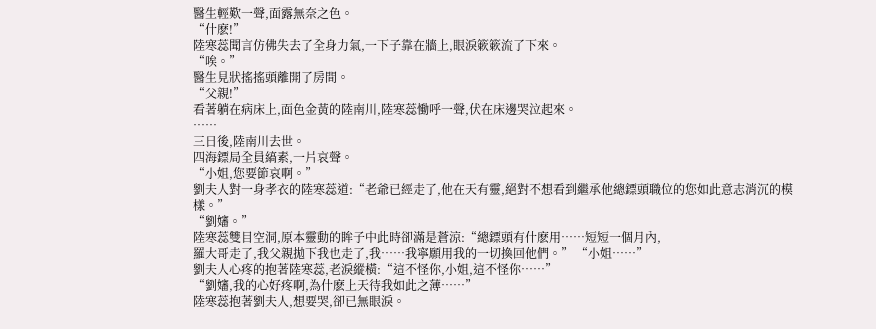醫生輕歎一聲,面露無奈之色。
“什麽!”
陸寒蕊聞言仿佛失去了全身力氣,一下子靠在牆上,眼淚簌簌流了下來。
“唉。”
醫生見狀搖搖頭離開了房間。
“父親!”
看著躺在病床上,面色金黃的陸南川,陸寒蕊慟呼一聲,伏在床邊哭泣起來。
……
三日後,陸南川去世。
四海鏢局全員縞素,一片哀聲。
“小姐,您要節哀啊。”
劉夫人對一身孝衣的陸寒蕊道:“老爺已經走了,他在天有靈,絕對不想看到繼承他總鏢頭職位的您如此意志消沉的模樣。”
“劉嬸。”
陸寒蕊雙目空洞,原本靈動的眸子中此時卻滿是蒼涼:“總鏢頭有什麽用……短短一個月內,
羅大哥走了,我父親拋下我也走了,我……我寧願用我的一切換回他們。” “小姐……”
劉夫人心疼的抱著陸寒蕊,老淚縱橫:“這不怪你,小姐,這不怪你……”
“劉嬸,我的心好疼啊,為什麽上天待我如此之薄……”
陸寒蕊抱著劉夫人,想要哭,卻已無眼淚。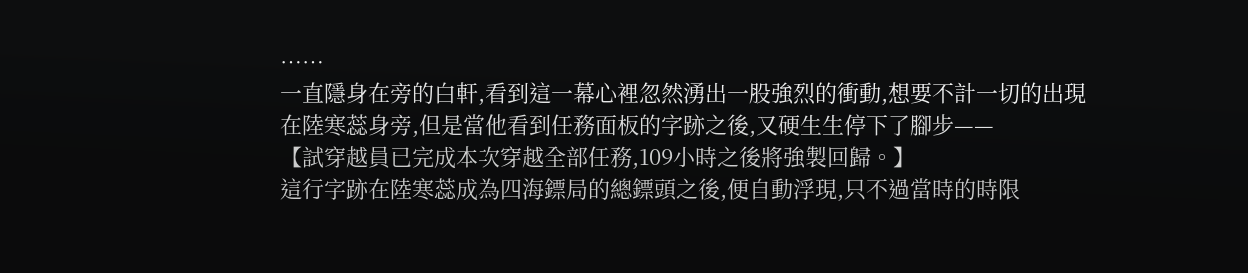……
一直隱身在旁的白軒,看到這一幕心裡忽然湧出一股強烈的衝動,想要不計一切的出現在陸寒蕊身旁,但是當他看到任務面板的字跡之後,又硬生生停下了腳步——
【試穿越員已完成本次穿越全部任務,109小時之後將強製回歸。】
這行字跡在陸寒蕊成為四海鏢局的總鏢頭之後,便自動浮現,只不過當時的時限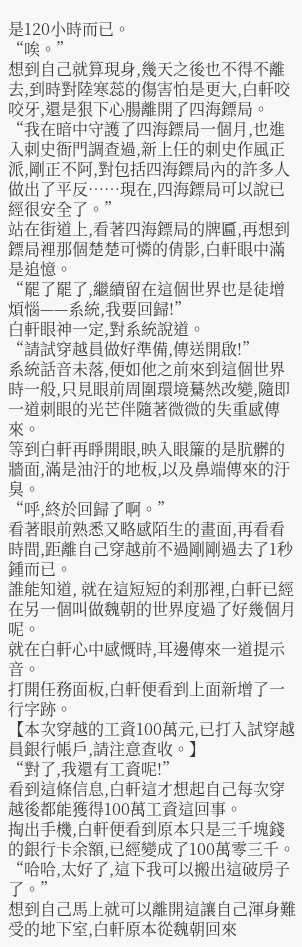是120小時而已。
“唉。”
想到自己就算現身,幾天之後也不得不離去,到時對陸寒蕊的傷害怕是更大,白軒咬咬牙,還是狠下心腸離開了四海鏢局。
“我在暗中守護了四海鏢局一個月,也進入刺史衙門調查過,新上任的刺史作風正派,剛正不阿,對包括四海鏢局內的許多人做出了平反……現在,四海鏢局可以說已經很安全了。”
站在街道上,看著四海鏢局的牌匾,再想到鏢局裡那個楚楚可憐的倩影,白軒眼中滿是追憶。
“罷了罷了,繼續留在這個世界也是徒增煩惱——系統,我要回歸!”
白軒眼神一定,對系統說道。
“請試穿越員做好準備,傳送開啟!”
系統話音未落,便如他之前來到這個世界時一般,只見眼前周圍環境驀然改變,隨即一道刺眼的光芒伴隨著微微的失重感傳來。
等到白軒再睜開眼,映入眼簾的是肮髒的牆面,滿是油汙的地板,以及鼻端傳來的汙臭。
“呼,終於回歸了啊。”
看著眼前熟悉又略感陌生的畫面,再看看時間,距離自己穿越前不過剛剛過去了1秒鍾而已。
誰能知道, 就在這短短的刹那裡,白軒已經在另一個叫做魏朝的世界度過了好幾個月呢。
就在白軒心中感慨時,耳邊傳來一道提示音。
打開任務面板,白軒便看到上面新增了一行字跡。
【本次穿越的工資100萬元,已打入試穿越員銀行帳戶,請注意查收。】
“對了,我還有工資呢!”
看到這條信息,白軒這才想起自己每次穿越後都能獲得100萬工資這回事。
掏出手機,白軒便看到原本只是三千塊錢的銀行卡余額,已經變成了100萬零三千。
“哈哈,太好了,這下我可以搬出這破房子了。”
想到自己馬上就可以離開這讓自己渾身難受的地下室,白軒原本從魏朝回來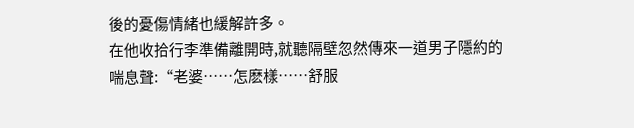後的憂傷情緒也緩解許多。
在他收拾行李準備離開時,就聽隔壁忽然傳來一道男子隱約的喘息聲:“老婆……怎麽樣……舒服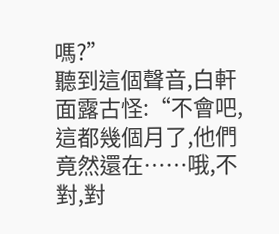嗎?”
聽到這個聲音,白軒面露古怪:“不會吧,這都幾個月了,他們竟然還在……哦,不對,對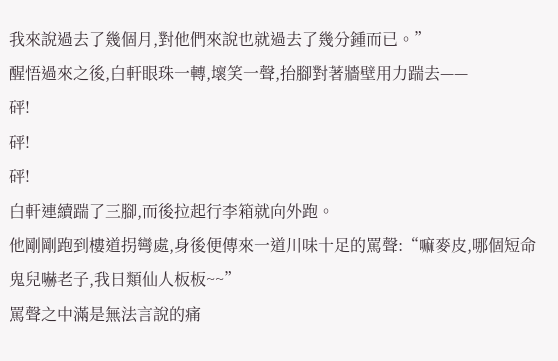我來說過去了幾個月,對他們來說也就過去了幾分鍾而已。”
醒悟過來之後,白軒眼珠一轉,壞笑一聲,抬腳對著牆壁用力踹去——
砰!
砰!
砰!
白軒連續踹了三腳,而後拉起行李箱就向外跑。
他剛剛跑到樓道拐彎處,身後便傳來一道川味十足的罵聲:“嘛麥皮,哪個短命鬼兒嚇老子,我日類仙人板板~~”
罵聲之中滿是無法言說的痛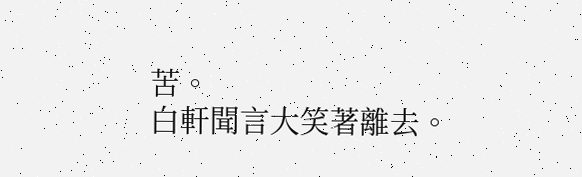苦。
白軒聞言大笑著離去。